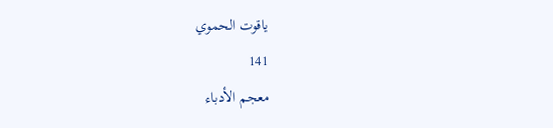ياقوت الحموي
141
معجم الأدباء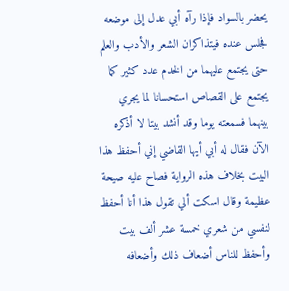يحضر بالسواد فإذا رآه أبي عدل إلى موضعه فجلس عنده فيتذاكران الشعر والأدب والعلم حتى يجتمع عليهما من الخدم عدد كثير كما يجتمع على القصاص استحسانا لما يجري بينهما فسمعته يوما وقد أنشد بيتا لا أذكره الآن فقال له أبي أيها القاضي إني أحفظ هذا البيت بخلاف هذه الرواية فصاح عليه صيحة عظيمة وقال اسكت ألي تقول هذا أنا أحفظ لنفسي من شعري خمسة عشر ألف بيت وأحفظ للناس أضعاف ذلك وأضعافه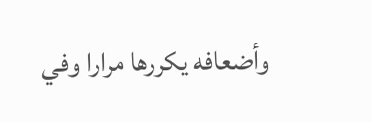وأضعافه يكررها مرارا وفي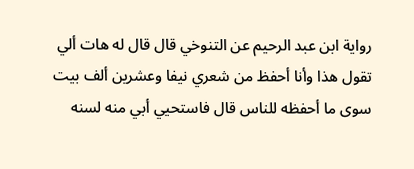رواية ابن عبد الرحيم عن التنوخي قال قال له هات ألي تقول هذا وأنا أحفظ من شعري نيفا وعشرين ألف بيت سوى ما أحفظه للناس قال فاستحيي أبي منه لسنه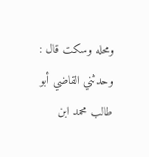ومحله وسكت قال : وحدثني القاضي أبو طالب محمد ابن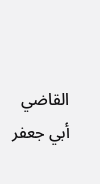القاضي أبي جعفر